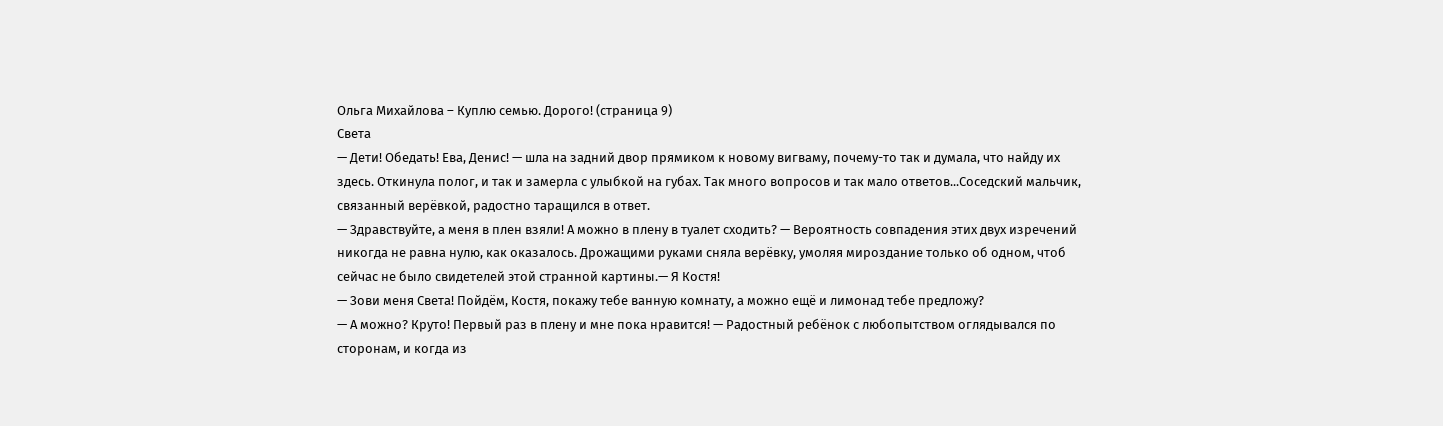Ольга Михайлова – Куплю семью. Дорого! (страница 9)
Света
— Дети! Обедать! Ева, Денис! — шла на задний двор прямиком к новому вигваму, почему-то так и думала, что найду их здесь. Откинула полог, и так и замерла с улыбкой на губах. Так много вопросов и так мало ответов...Соседский мальчик, связанный верёвкой, радостно таращился в ответ.
— Здравствуйте, а меня в плен взяли! А можно в плену в туалет сходить? — Вероятность совпадения этих двух изречений никогда не равна нулю, как оказалось. Дрожащими руками сняла верёвку, умоляя мироздание только об одном, чтоб сейчас не было свидетелей этой странной картины.— Я Костя!
— Зови меня Света! Пойдём, Костя, покажу тебе ванную комнату, а можно ещё и лимонад тебе предложу?
— А можно? Круто! Первый раз в плену и мне пока нравится! — Радостный ребёнок с любопытством оглядывался по сторонам, и когда из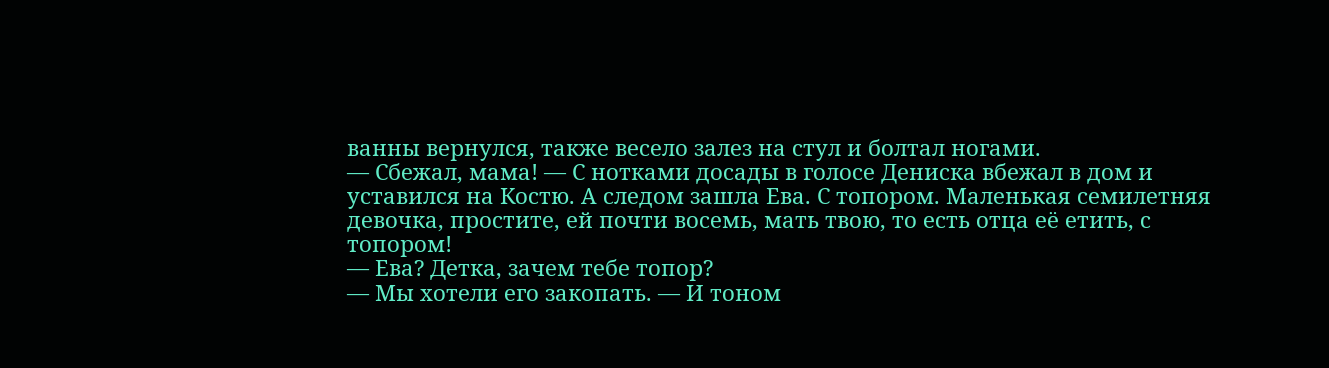ванны вернулся, также весело залез на стул и болтал ногами.
— Сбежал, мама! — С нотками досады в голосе Дениска вбежал в дом и уставился на Костю. А следом зашла Ева. С топором. Маленькая семилетняя девочка, простите, ей почти восемь, мать твою, то есть отца её етить, с топором!
— Ева? Детка, зачем тебе топор?
— Мы хотели его закопать. — И тоном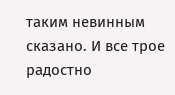таким невинным сказано. И все трое радостно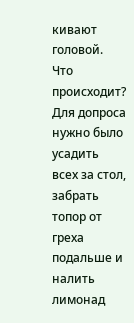кивают головой. Что происходит? Для допроса нужно было усадить всех за стол, забрать топор от греха подальше и налить лимонад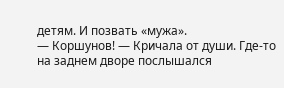детям. И позвать «мужа».
— Коршунов! — Кричала от души. Где-то на заднем дворе послышался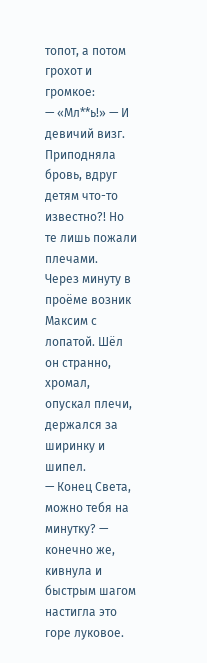топот, а потом грохот и громкое:
— «Мл**ь!» — И девичий визг. Приподняла бровь, вдруг детям что-то известно?! Но те лишь пожали плечами.
Через минуту в проёме возник Максим с лопатой. Шёл он странно, хромал, опускал плечи, держался за ширинку и шипел.
— Конец Света, можно тебя на минутку? — конечно же, кивнула и быстрым шагом настигла это горе луковое.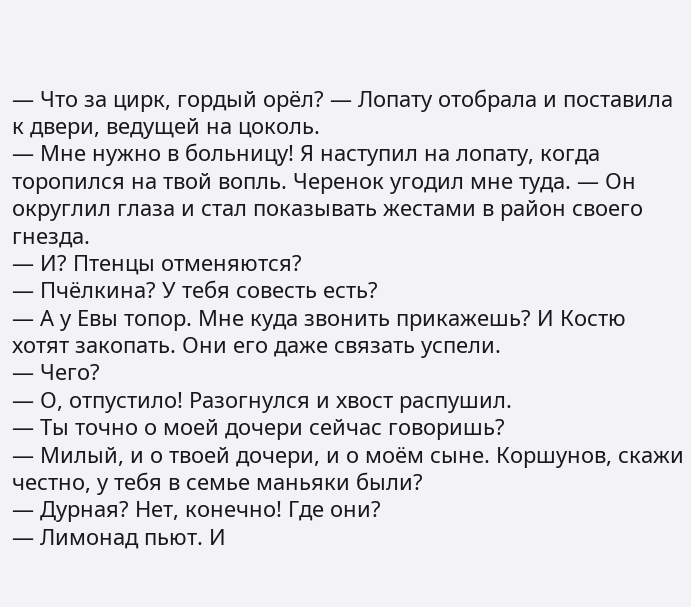— Что за цирк, гордый орёл? — Лопату отобрала и поставила к двери, ведущей на цоколь.
— Мне нужно в больницу! Я наступил на лопату, когда торопился на твой вопль. Черенок угодил мне туда. — Он округлил глаза и стал показывать жестами в район своего гнезда.
— И? Птенцы отменяются?
— Пчёлкина? У тебя совесть есть?
— А у Евы топор. Мне куда звонить прикажешь? И Костю хотят закопать. Они его даже связать успели.
— Чего?
— О, отпустило! Разогнулся и хвост распушил.
— Ты точно о моей дочери сейчас говоришь?
— Милый, и о твоей дочери, и о моём сыне. Коршунов, скажи честно, у тебя в семье маньяки были?
— Дурная? Нет, конечно! Где они?
— Лимонад пьют. И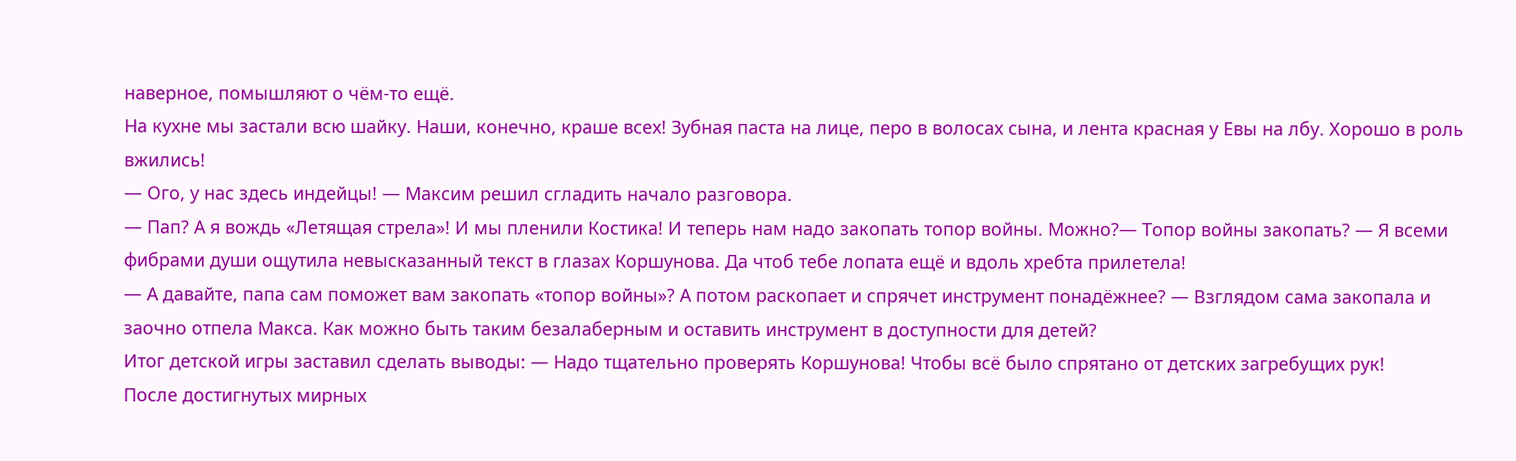наверное, помышляют о чём-то ещё.
На кухне мы застали всю шайку. Наши, конечно, краше всех! Зубная паста на лице, перо в волосах сына, и лента красная у Евы на лбу. Хорошо в роль вжились!
— Ого, у нас здесь индейцы! — Максим решил сгладить начало разговора.
— Пап? А я вождь «Летящая стрела»! И мы пленили Костика! И теперь нам надо закопать топор войны. Можно?— Топор войны закопать? — Я всеми фибрами души ощутила невысказанный текст в глазах Коршунова. Да чтоб тебе лопата ещё и вдоль хребта прилетела!
— А давайте, папа сам поможет вам закопать «топор войны»? А потом раскопает и спрячет инструмент понадёжнее? — Взглядом сама закопала и заочно отпела Макса. Как можно быть таким безалаберным и оставить инструмент в доступности для детей?
Итог детской игры заставил сделать выводы: — Надо тщательно проверять Коршунова! Чтобы всё было спрятано от детских загребущих рук!
После достигнутых мирных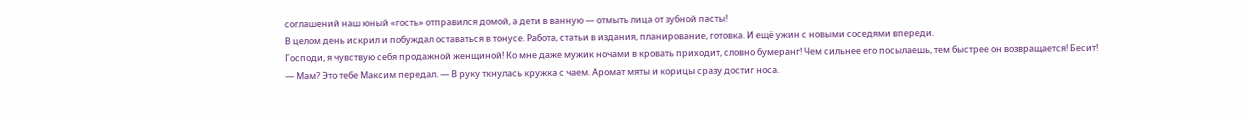соглашений наш юный «гость» отправился домой, а дети в ванную — отмыть лица от зубной пасты!
В целом день искрил и побуждал оставаться в тонусе. Работа, статьи в издания, планирование, готовка. И ещё ужин с новыми соседями впереди.
Господи, я чувствую себя продажной женщиной! Ко мне даже мужик ночами в кровать приходит, словно бумеранг! Чем сильнее его посылаешь, тем быстрее он возвращается! Бесит!
— Мам? Это тебе Максим передал. — В руку ткнулась кружка с чаем. Аромат мяты и корицы сразу достиг носа.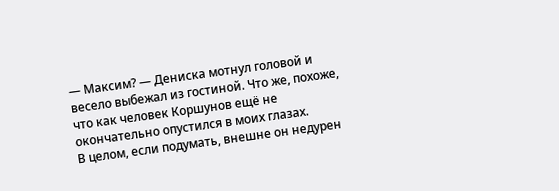— Максим? — Дениска мотнул головой и весело выбежал из гостиной. Что же, похоже, что как человек Коршунов ещё не окончательно опустился в моих глазах.
В целом, если подумать, внешне он недурен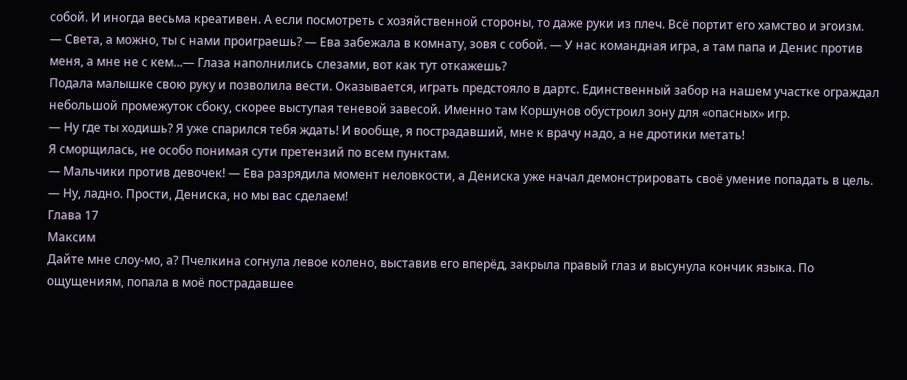собой. И иногда весьма креативен. А если посмотреть с хозяйственной стороны, то даже руки из плеч. Всё портит его хамство и эгоизм.
— Света, а можно, ты с нами проиграешь? — Ева забежала в комнату, зовя с собой. — У нас командная игра, а там папа и Денис против меня, а мне не с кем...— Глаза наполнились слезами, вот как тут откажешь?
Подала малышке свою руку и позволила вести. Оказывается, играть предстояло в дартс. Единственный забор на нашем участке ограждал небольшой промежуток сбоку, скорее выступая теневой завесой. Именно там Коршунов обустроил зону для «опасных» игр.
— Ну где ты ходишь? Я уже спарился тебя ждать! И вообще, я пострадавший, мне к врачу надо, а не дротики метать!
Я сморщилась, не особо понимая сути претензий по всем пунктам.
— Мальчики против девочек! — Ева разрядила момент неловкости, а Дениска уже начал демонстрировать своё умение попадать в цель.
— Ну, ладно. Прости, Дениска, но мы вас сделаем!
Глава 17
Максим
Дайте мне слоу-мо, а? Пчелкина согнула левое колено, выставив его вперёд, закрыла правый глаз и высунула кончик языка. По ощущениям, попала в моё пострадавшее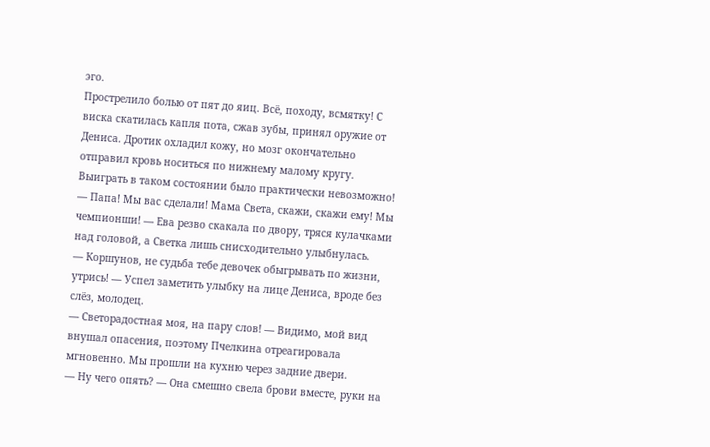эго.
Прострелило болью от пят до яиц. Всё, походу, всмятку! С виска скатилась капля пота, сжав зубы, принял оружие от Дениса. Дротик охладил кожу, но мозг окончательно отправил кровь носиться по нижнему малому кругу. Выиграть в таком состоянии было практически невозможно!
— Папа! Мы вас сделали! Мама Света, скажи, скажи ему! Мы чемпионши! — Ева резво скакала по двору, тряся кулачками над головой, а Светка лишь снисходительно улыбнулась.
— Коршунов, не судьба тебе девочек обыгрывать по жизни, утрись! — Успел заметить улыбку на лице Дениса, вроде без слёз, молодец.
— Светорадостная моя, на пару слов! — Видимо, мой вид внушал опасения, поэтому Пчелкина отреагировала мгновенно. Мы прошли на кухню через задние двери.
— Ну чего опять? — Она смешно свела брови вместе, руки на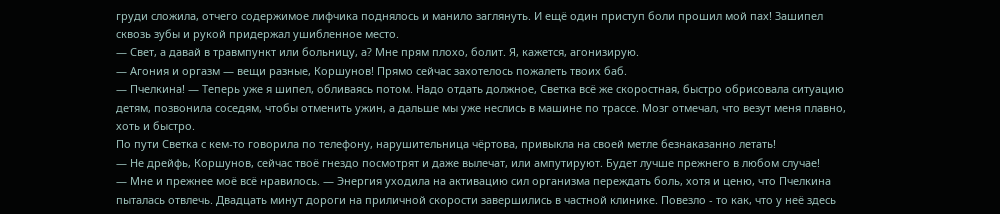груди сложила, отчего содержимое лифчика поднялось и манило заглянуть. И ещё один приступ боли прошил мой пах! Зашипел сквозь зубы и рукой придержал ушибленное место.
— Свет, а давай в травмпункт или больницу, а? Мне прям плохо, болит. Я, кажется, агонизирую.
— Агония и оргазм — вещи разные, Коршунов! Прямо сейчас захотелось пожалеть твоих баб.
— Пчелкина! — Теперь уже я шипел, обливаясь потом. Надо отдать должное, Светка всё же скоростная, быстро обрисовала ситуацию детям, позвонила соседям, чтобы отменить ужин, а дальше мы уже неслись в машине по трассе. Мозг отмечал, что везут меня плавно, хоть и быстро.
По пути Светка с кем-то говорила по телефону, нарушительница чёртова, привыкла на своей метле безнаказанно летать!
— Не дрейфь, Коршунов, сейчас твоё гнездо посмотрят и даже вылечат, или ампутируют. Будет лучше прежнего в любом случае!
— Мне и прежнее моё всё нравилось. — Энергия уходила на активацию сил организма переждать боль, хотя и ценю, что Пчелкина пыталась отвлечь. Двадцать минут дороги на приличной скорости завершились в частной клинике. Повезло - то как, что у неё здесь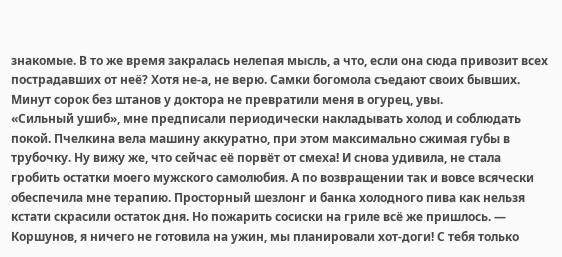знакомые. В то же время закралась нелепая мысль, а что, если она сюда привозит всех пострадавших от неё? Хотя не-а, не верю. Самки богомола съедают своих бывших. Минут сорок без штанов у доктора не превратили меня в огурец, увы.
«Сильный ушиб», мне предписали периодически накладывать холод и соблюдать покой. Пчелкина вела машину аккуратно, при этом максимально сжимая губы в трубочку. Ну вижу же, что сейчас её порвёт от смеха! И снова удивила, не стала гробить остатки моего мужского самолюбия. А по возвращении так и вовсе всячески обеспечила мне терапию. Просторный шезлонг и банка холодного пива как нельзя кстати скрасили остаток дня. Но пожарить сосиски на гриле всё же пришлось. — Коршунов, я ничего не готовила на ужин, мы планировали хот-доги! С тебя только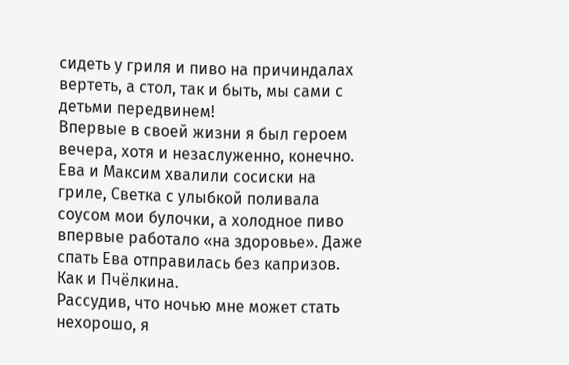сидеть у гриля и пиво на причиндалах вертеть, а стол, так и быть, мы сами с детьми передвинем!
Впервые в своей жизни я был героем вечера, хотя и незаслуженно, конечно. Ева и Максим хвалили сосиски на гриле, Светка с улыбкой поливала соусом мои булочки, а холодное пиво впервые работало «на здоровье». Даже спать Ева отправилась без капризов. Как и Пчёлкина.
Рассудив, что ночью мне может стать нехорошо, я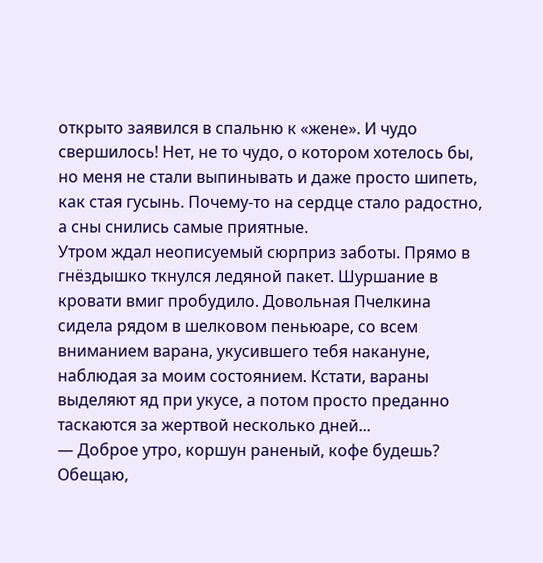открыто заявился в спальню к «жене». И чудо свершилось! Нет, не то чудо, о котором хотелось бы, но меня не стали выпинывать и даже просто шипеть, как стая гусынь. Почему-то на сердце стало радостно, а сны снились самые приятные.
Утром ждал неописуемый сюрприз заботы. Прямо в гнёздышко ткнулся ледяной пакет. Шуршание в кровати вмиг пробудило. Довольная Пчелкина сидела рядом в шелковом пеньюаре, со всем вниманием варана, укусившего тебя накануне, наблюдая за моим состоянием. Кстати, вараны выделяют яд при укусе, а потом просто преданно таскаются за жертвой несколько дней...
— Доброе утро, коршун раненый, кофе будешь? Обещаю,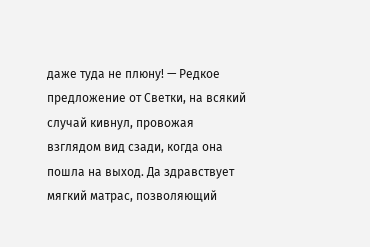даже туда не плюну! — Редкое предложение от Светки, на всякий случай кивнул, провожая взглядом вид сзади, когда она пошла на выход. Да здравствует мягкий матрас, позволяющий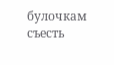булочкам съесть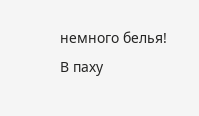немного белья! В паху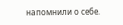напомнили о себе.